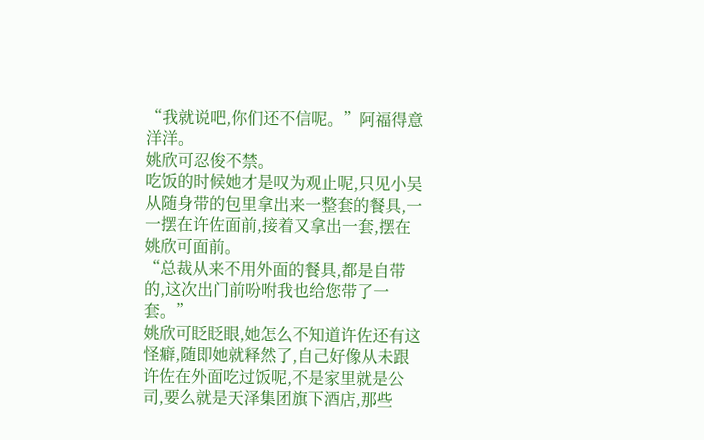“我就说吧,你们还不信呢。”阿福得意洋洋。
姚欣可忍俊不禁。
吃饭的时候她才是叹为观止呢,只见小吴从随身带的包里拿出来一整套的餐具,一一摆在许佐面前,接着又拿出一套,摆在姚欣可面前。
“总裁从来不用外面的餐具,都是自带的,这次出门前吩咐我也给您带了一套。”
姚欣可眨眨眼,她怎么不知道许佐还有这怪癖,随即她就释然了,自己好像从未跟许佐在外面吃过饭呢,不是家里就是公司,要么就是天泽集团旗下酒店,那些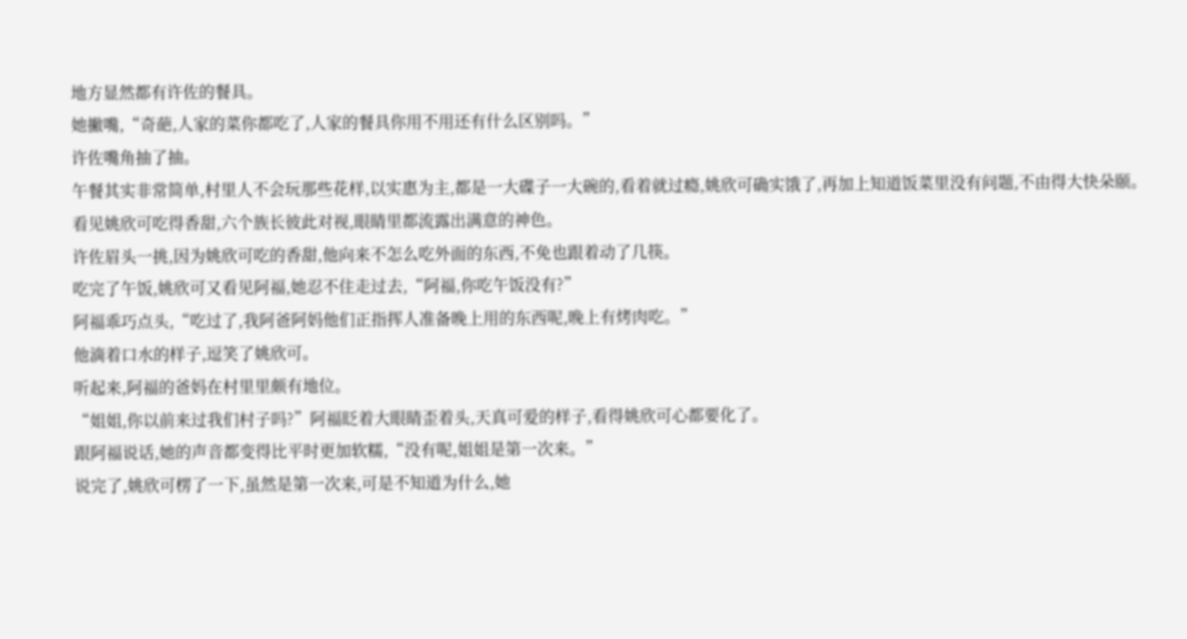地方显然都有许佐的餐具。
她撇嘴,“奇葩,人家的菜你都吃了,人家的餐具你用不用还有什么区别吗。”
许佐嘴角抽了抽。
午餐其实非常简单,村里人不会玩那些花样,以实惠为主,都是一大碟子一大碗的,看着就过瘾,姚欣可确实饿了,再加上知道饭菜里没有问题,不由得大快朵颐。
看见姚欣可吃得香甜,六个族长彼此对视,眼睛里都流露出满意的神色。
许佐眉头一挑,因为姚欣可吃的香甜,他向来不怎么吃外面的东西,不免也跟着动了几筷。
吃完了午饭,姚欣可又看见阿福,她忍不住走过去,“阿福,你吃午饭没有?”
阿福乖巧点头,“吃过了,我阿爸阿妈他们正指挥人准备晚上用的东西呢,晚上有烤肉吃。”
他滴着口水的样子,逗笑了姚欣可。
听起来,阿福的爸妈在村里里颇有地位。
“姐姐,你以前来过我们村子吗?”阿福眨着大眼睛歪着头,天真可爱的样子,看得姚欣可心都要化了。
跟阿福说话,她的声音都变得比平时更加软糯,“没有呢,姐姐是第一次来。”
说完了,姚欣可楞了一下,虽然是第一次来,可是不知道为什么,她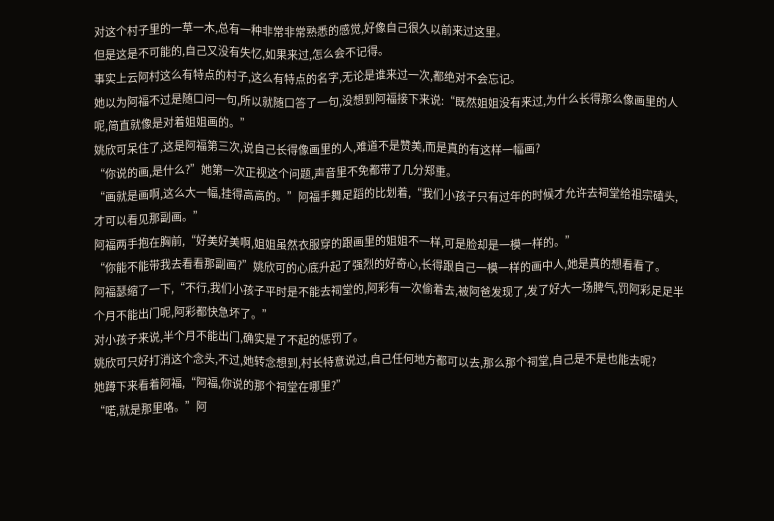对这个村子里的一草一木,总有一种非常非常熟悉的感觉,好像自己很久以前来过这里。
但是这是不可能的,自己又没有失忆,如果来过,怎么会不记得。
事实上云阿村这么有特点的村子,这么有特点的名字,无论是谁来过一次,都绝对不会忘记。
她以为阿福不过是随口问一句,所以就随口答了一句,没想到阿福接下来说:“既然姐姐没有来过,为什么长得那么像画里的人呢,简直就像是对着姐姐画的。”
姚欣可呆住了,这是阿福第三次,说自己长得像画里的人,难道不是赞美,而是真的有这样一幅画?
“你说的画,是什么?”她第一次正视这个问题,声音里不免都带了几分郑重。
“画就是画啊,这么大一幅,挂得高高的。”阿福手舞足蹈的比划着,“我们小孩子只有过年的时候才允许去祠堂给祖宗磕头,才可以看见那副画。”
阿福两手抱在胸前,“好美好美啊,姐姐虽然衣服穿的跟画里的姐姐不一样,可是脸却是一模一样的。”
“你能不能带我去看看那副画?”姚欣可的心底升起了强烈的好奇心,长得跟自己一模一样的画中人,她是真的想看看了。
阿福瑟缩了一下,“不行,我们小孩子平时是不能去祠堂的,阿彩有一次偷着去,被阿爸发现了,发了好大一场脾气,罚阿彩足足半个月不能出门呢,阿彩都快急坏了。”
对小孩子来说,半个月不能出门,确实是了不起的惩罚了。
姚欣可只好打消这个念头,不过,她转念想到,村长特意说过,自己任何地方都可以去,那么那个祠堂,自己是不是也能去呢?
她蹲下来看着阿福,“阿福,你说的那个祠堂在哪里?”
“喏,就是那里咯。”阿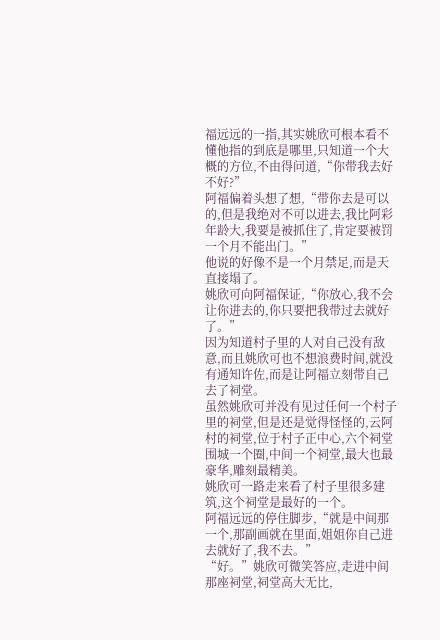福远远的一指,其实姚欣可根本看不懂他指的到底是哪里,只知道一个大概的方位,不由得问道,“你带我去好不好?”
阿福偏着头想了想,“带你去是可以的,但是我绝对不可以进去,我比阿彩年龄大,我要是被抓住了,肯定要被罚一个月不能出门。”
他说的好像不是一个月禁足,而是天直接塌了。
姚欣可向阿福保证,“你放心,我不会让你进去的,你只要把我带过去就好了。”
因为知道村子里的人对自己没有敌意,而且姚欣可也不想浪费时间,就没有通知许佐,而是让阿福立刻带自己去了祠堂。
虽然姚欣可并没有见过任何一个村子里的祠堂,但是还是觉得怪怪的,云阿村的祠堂,位于村子正中心,六个祠堂围城一个圈,中间一个祠堂,最大也最豪华,雕刻最精美。
姚欣可一路走来看了村子里很多建筑,这个祠堂是最好的一个。
阿福远远的停住脚步,“就是中间那一个,那副画就在里面,姐姐你自己进去就好了,我不去。”
“好。”姚欣可微笑答应,走进中间那座祠堂,祠堂高大无比,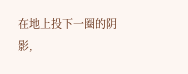在地上投下一圈的阴影,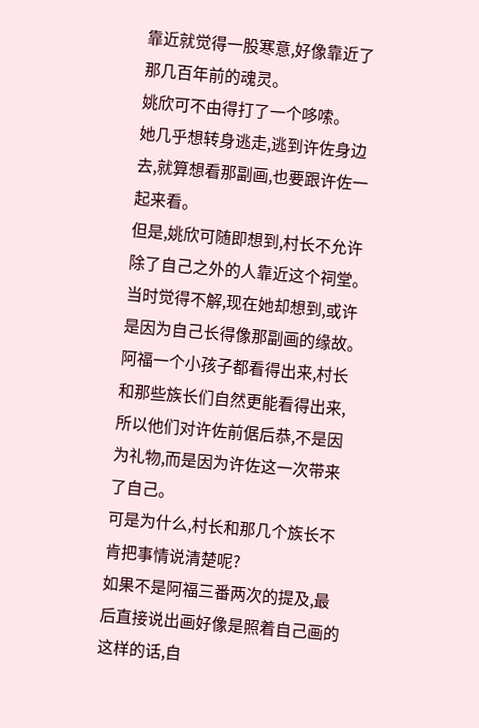靠近就觉得一股寒意,好像靠近了那几百年前的魂灵。
姚欣可不由得打了一个哆嗦。
她几乎想转身逃走,逃到许佐身边去,就算想看那副画,也要跟许佐一起来看。
但是,姚欣可随即想到,村长不允许除了自己之外的人靠近这个祠堂。
当时觉得不解,现在她却想到,或许是因为自己长得像那副画的缘故。
阿福一个小孩子都看得出来,村长和那些族长们自然更能看得出来,所以他们对许佐前倨后恭,不是因为礼物,而是因为许佐这一次带来了自己。
可是为什么,村长和那几个族长不肯把事情说清楚呢?
如果不是阿福三番两次的提及,最后直接说出画好像是照着自己画的这样的话,自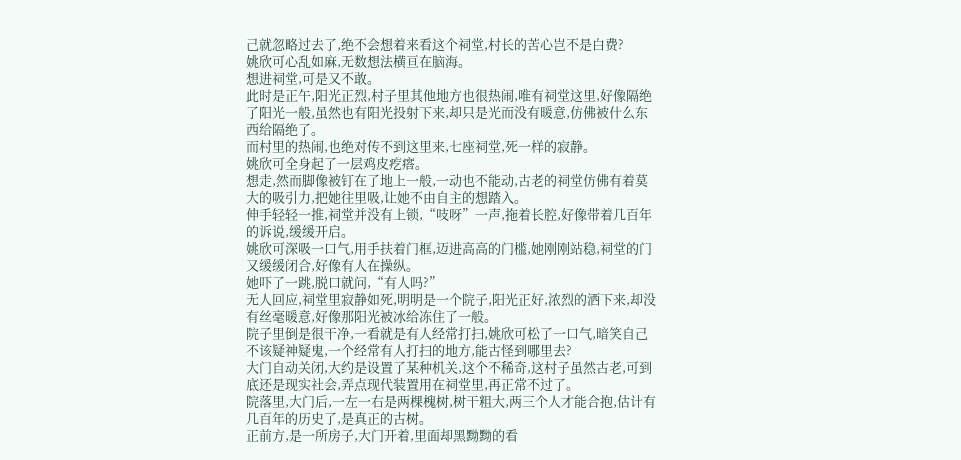己就忽略过去了,绝不会想着来看这个祠堂,村长的苦心岂不是白费?
姚欣可心乱如麻,无数想法横亘在脑海。
想进祠堂,可是又不敢。
此时是正午,阳光正烈,村子里其他地方也很热闹,唯有祠堂这里,好像隔绝了阳光一般,虽然也有阳光投射下来,却只是光而没有暖意,仿佛被什么东西给隔绝了。
而村里的热闹,也绝对传不到这里来,七座祠堂,死一样的寂静。
姚欣可全身起了一层鸡皮疙瘩。
想走,然而脚像被钉在了地上一般,一动也不能动,古老的祠堂仿佛有着莫大的吸引力,把她往里吸,让她不由自主的想踏入。
伸手轻轻一推,祠堂并没有上锁,“吱呀”一声,拖着长腔,好像带着几百年的诉说,缓缓开启。
姚欣可深吸一口气,用手扶着门框,迈进高高的门槛,她刚刚站稳,祠堂的门又缓缓闭合,好像有人在操纵。
她吓了一跳,脱口就问,“有人吗?”
无人回应,祠堂里寂静如死,明明是一个院子,阳光正好,浓烈的洒下来,却没有丝毫暖意,好像那阳光被冰给冻住了一般。
院子里倒是很干净,一看就是有人经常打扫,姚欣可松了一口气,暗笑自己不该疑神疑鬼,一个经常有人打扫的地方,能古怪到哪里去?
大门自动关闭,大约是设置了某种机关,这个不稀奇,这村子虽然古老,可到底还是现实社会,弄点现代装置用在祠堂里,再正常不过了。
院落里,大门后,一左一右是两棵槐树,树干粗大,两三个人才能合抱,估计有几百年的历史了,是真正的古树。
正前方,是一所房子,大门开着,里面却黑黝黝的看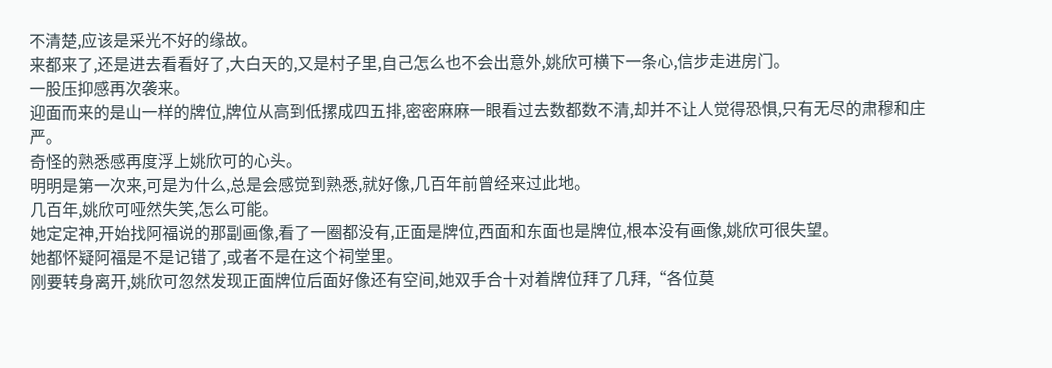不清楚,应该是采光不好的缘故。
来都来了,还是进去看看好了,大白天的,又是村子里,自己怎么也不会出意外,姚欣可横下一条心,信步走进房门。
一股压抑感再次袭来。
迎面而来的是山一样的牌位,牌位从高到低摞成四五排,密密麻麻一眼看过去数都数不清,却并不让人觉得恐惧,只有无尽的肃穆和庄严。
奇怪的熟悉感再度浮上姚欣可的心头。
明明是第一次来,可是为什么,总是会感觉到熟悉,就好像,几百年前曾经来过此地。
几百年,姚欣可哑然失笑,怎么可能。
她定定神,开始找阿福说的那副画像,看了一圈都没有,正面是牌位,西面和东面也是牌位,根本没有画像,姚欣可很失望。
她都怀疑阿福是不是记错了,或者不是在这个祠堂里。
刚要转身离开,姚欣可忽然发现正面牌位后面好像还有空间,她双手合十对着牌位拜了几拜,“各位莫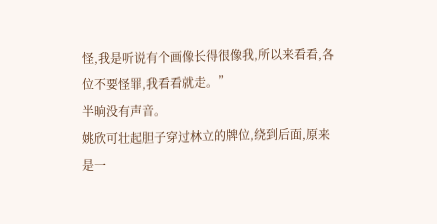怪,我是听说有个画像长得很像我,所以来看看,各位不要怪罪,我看看就走。”
半晌没有声音。
姚欣可壮起胆子穿过林立的牌位,绕到后面,原来是一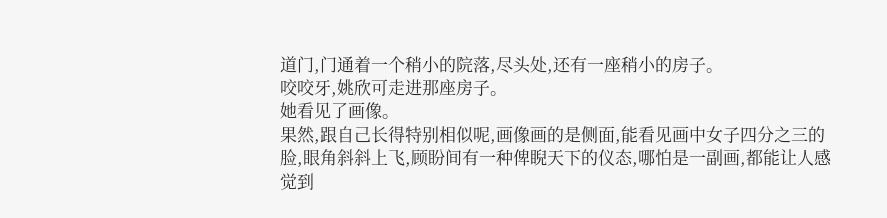道门,门通着一个稍小的院落,尽头处,还有一座稍小的房子。
咬咬牙,姚欣可走进那座房子。
她看见了画像。
果然,跟自己长得特别相似呢,画像画的是侧面,能看见画中女子四分之三的脸,眼角斜斜上飞,顾盼间有一种俾睨天下的仪态,哪怕是一副画,都能让人感觉到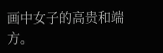画中女子的高贵和端方。